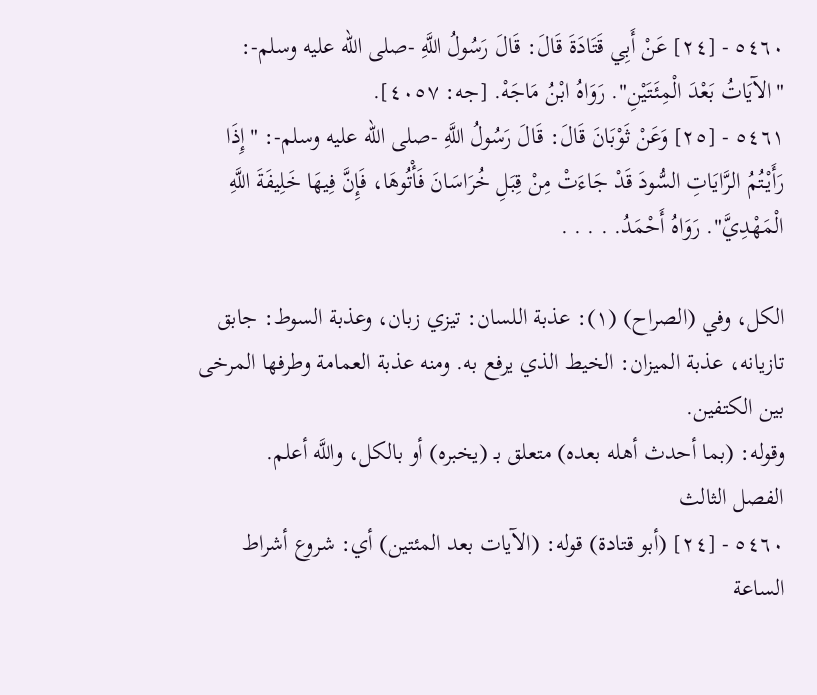٥٤٦٠ - [٢٤] عَنْ أَبِي قَتَادَةَ قَالَ: قَالَ رَسُولُ اللَّهِ -صلى الله عليه وسلم-: "الآيَاتُ بَعْدَ الْمِئَتَيْنِ". رَوَاهُ ابْنُ مَاجَهْ. [جه: ٤٠٥٧].
٥٤٦١ - [٢٥] وَعَنْ ثَوْبَانَ قَالَ: قَالَ رَسُولُ اللَّهِ -صلى الله عليه وسلم-: "إِذَا رَأَيْتُمُ الرَّايَاتِ السُّودَ قَدْ جَاءَتْ مِنْ قِبَلِ خُرَاسَانَ فَأْتُوهَا، فَإِنَّ فِيهَا خَلِيفَةَ اللَّهِ الْمَهْدِيَّ". رَوَاهُ أَحْمَدُ. . . . .

الكل، وفي (الصراح) (١): عذبة اللسان: تيزي زبان، وعذبة السوط: جابق تازيانه، عذبة الميزان: الخيط الذي يرفع به. ومنه عذبة العمامة وطرفها المرخى بين الكتفين.
وقوله: (بما أحدث أهله بعده) متعلق بـ (يخبره) أو بالكل، واللَّه أعلم.
الفصل الثالث
٥٤٦٠ - [٢٤] (أبو قتادة) قوله: (الآيات بعد المئتين) أي: شروع أشراط الساعة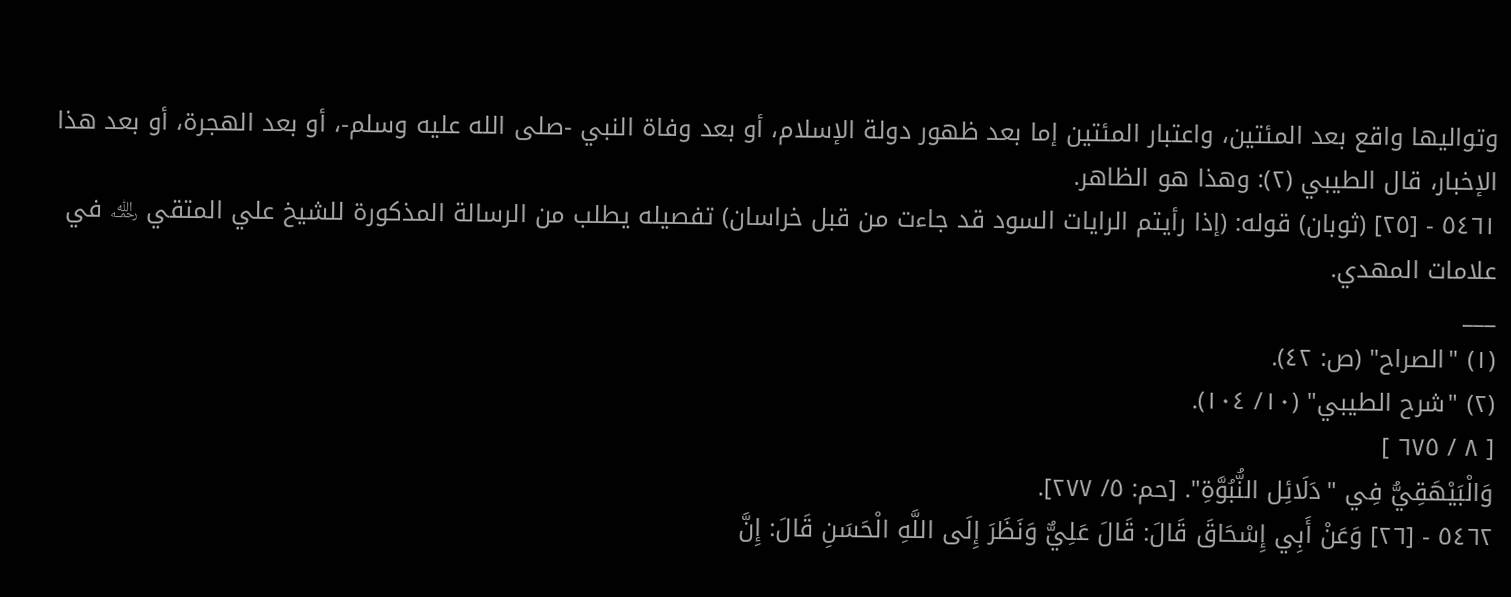وتواليها واقع بعد المئتين، واعتبار المئتين إما بعد ظهور دولة الإسلام، أو بعد وفاة النبي -صلى الله عليه وسلم-، أو بعد الهجرة، أو بعد هذا الإخبار، قال الطيبي (٢): وهذا هو الظاهر.
٥٤٦١ - [٢٥] (ثوبان) قوله: (إذا رأيتم الرايات السود قد جاءت من قبل خراسان) تفصيله يطلب من الرسالة المذكورة للشيخ علي المتقي ﵀ في علامات المهدي.
___
(١) "الصراح" (ص: ٤٢).
(٢) "شرح الطيبي" (١٠/ ١٠٤).
[ ٨ / ٦٧٥ ]
وَالْبَيْهَقِيُّ فِي "دَلَائِل النُّبُوَّةِ". [حم: ٥/ ٢٧٧].
٥٤٦٢ - [٢٦] وَعَنْ أَبِي إِسْحَاقَ قَالَ: قَالَ عَلِيٌّ وَنَظَرَ إِلَى اللَّهِ الْحَسَنِ قَالَ: إِنَّ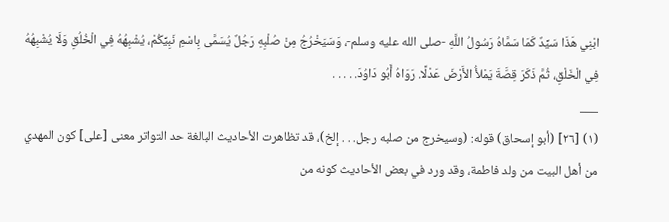ابْنِي هَذَا سَيِّدٌ كَمَا سَمَّاهُ رَسُولُ اللَّهِ -صلى الله عليه وسلم-، وَسَيَخْرُجُ مِنْ صُلْبِهِ رَجُلٌ يُسَمَّى بِاسْمِ نَبِيِّكُمْ، يُشْبِهُهُ فِي الْخُلُقِ وَلَا يُشْبِهُهُ فِي الْخَلْقِ، ثُمَّ ذَكَرَ قِصَّةَ يَمْلأُ الأَرْضَ عَدْلًا. رَوَاهُ أَبُو دَاوُدَ. . . . .
___
(١) [٢٦] (أبو إسحاق) قوله: (وسيخرج من صلبه رجل. . . إلخ)، قد تظاهرت الأحاديث البالغة حد التواتر معنى [على] كون المهدي من أهل البيت من ولد فاطمة، وقد ورد في بعض الأحاديث كونه من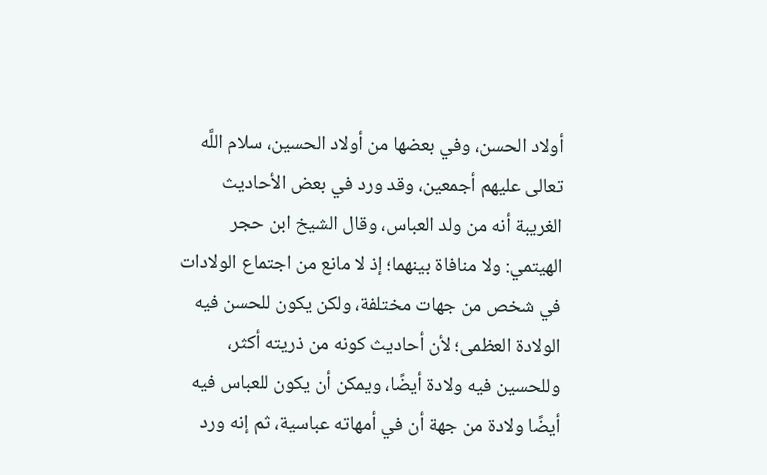أولاد الحسن، وفي بعضها من أولاد الحسين، سلام اللَّه تعالى عليهم أجمعين، وقد ورد في بعض الأحاديث الغريبة أنه من ولد العباس، وقال الشيخ ابن حجر الهيتمي: ولا منافاة بينهما؛ إذ لا مانع من اجتماع الولادات في شخص من جهات مختلفة، ولكن يكون للحسن فيه الولادة العظمى؛ لأن أحاديث كونه من ذريته أكثر، وللحسين فيه ولادة أيضًا، ويمكن أن يكون للعباس فيه أيضًا ولادة من جهة أن في أمهاته عباسية، ثم إنه ورد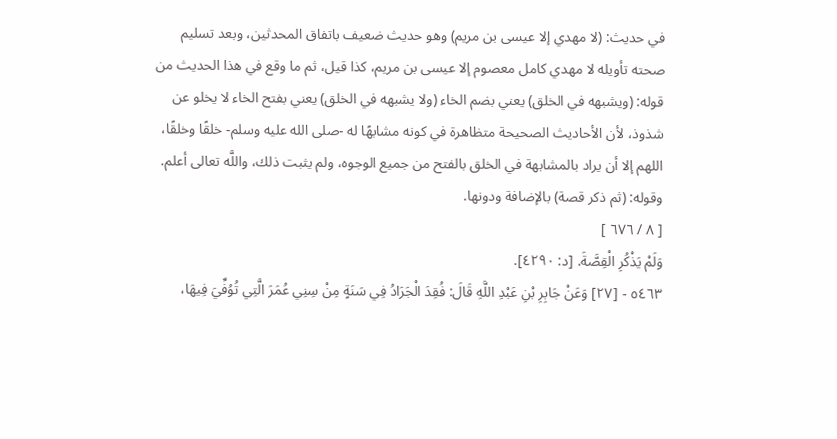في حديث: (لا مهدي إلا عيسى بن مريم) وهو حديث ضعيف باتفاق المحدثين، وبعد تسليم صحته تأويله لا مهدي كامل معصوم إلا عيسى بن مريم، كذا قيل، ثم ما وقع في هذا الحديث من قوله: (ويشبهه في الخلق) يعني بضم الخاء (ولا يشبهه في الخلق) يعني بفتح الخاء لا يخلو عن شذوذ، لأن الأحاديث الصحيحة متظاهرة في كونه مشابهًا له -صلى الله عليه وسلم- خلقًا وخلقًا، اللهم إلا أن يراد بالمشابهة في الخلق بالفتح من جميع الوجوه، ولم يثبت ذلك، واللَّه تعالى أعلم. وقوله: (ثم ذكر قصة) بالإضافة ودونها.
[ ٨ / ٦٧٦ ]
وَلَمْ يَذْكُرِ الْقِصَّةَ. [د: ٤٢٩٠].
٥٤٦٣ - [٢٧] وَعَنْ جَابِرِ بْنِ عَبْدِ اللَّهِ قَالَ: فُقِدَ الْجَرَادُ فِي سَنَةٍ مِنْ سِنِي عُمَرَ الَّتِي تُوُفِّيَ فِيهَا،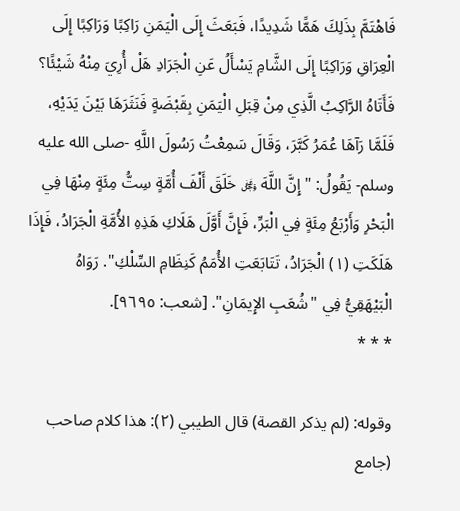فَاهْتَمَّ بِذَلِكَ هَمًّا شَدِيدًا، فَبَعَثَ إِلَى الْيَمَنِ رَاكِبًا وَرَاكِبًا إِلَى الْعِرَاقِ وَرَاكِبًا إِلَى الشَّامِ يَسْأَلُ عَنِ الْجَرَادِ هَلْ أُرِيَ مِنْهُ شَيْئًا؟ فَأَتَاهُ الرَّاكِبُ الَّذِي مِنْ قِبَلِ الْيَمَنِ بِقَبْضَةٍ فَنَثَرَهَا بَيْنَ يَدَيْهِ، فَلَمَّا رَآهَا عُمَرُ كَبَّرَ، وَقَالَ سَمِعْتُ رَسُولَ اللَّهِ -صلى الله عليه وسلم- يَقُولُ: "إِنَّ اللَّهَ ﷿ خَلَقَ أَلْفَ أُمَّةٍ سِتُّ مِئَةٍ مِنْهَا فِي الْبَحْرِ وَأَرْبَعُ مِئَةٍ فِي الْبَرِّ، فَإِنَّ أَوَّلَ هَلَاكِ هَذِهِ الأُمَّةِ الْجَرَادُ، فَإِذَا هَلَكَتِ (١) الْجَرَادُ، تَتَابَعَتِ الأُمَمُ كَنِظَامِ السِّلْكِ". رَوَاهُ الْبَيْهَقِيُّ فِي "شُعَبِ الإِيمَانِ". [شعب: ٩٦٩٥].
* * *

وقوله: (لم يذكر القصة) قال الطيبي (٢): هذا كلام صاحب (جامع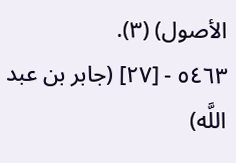الأصول) (٣).
٥٤٦٣ - [٢٧] (جابر بن عبد اللَّه)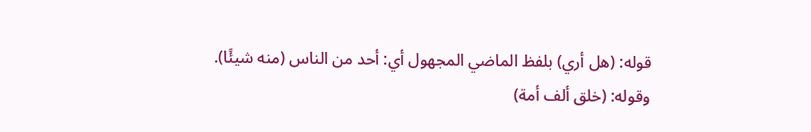قوله: (هل أري) بلفظ الماضي المجهول أي: أحد من الناس (منه شيئًا).
وقوله: (خلق ألف أمة)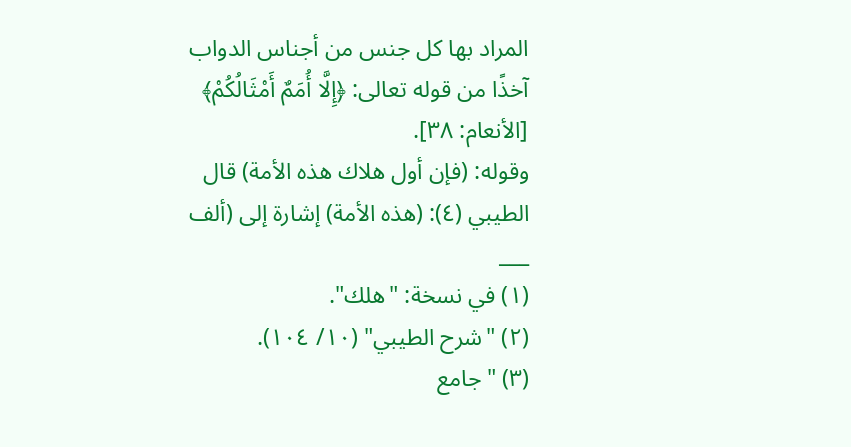المراد بها كل جنس من أجناس الدواب آخذًا من قوله تعالى: ﴿إِلَّا أُمَمٌ أَمْثَالُكُمْ﴾ [الأنعام: ٣٨].
وقوله: (فإن أول هلاك هذه الأمة) قال الطيبي (٤): (هذه الأمة) إشارة إلى (ألف
___
(١) في نسخة: "هلك".
(٢) "شرح الطيبي" (١٠/ ١٠٤).
(٣) "جامع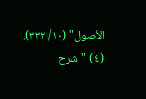الأصول" (١٠/ ٣٣٢).
(٤) "شرح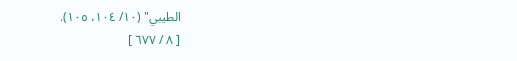الطيبي" (١٠/ ١٠٤، ١٠٥).
[ ٨ / ٦٧٧ ]